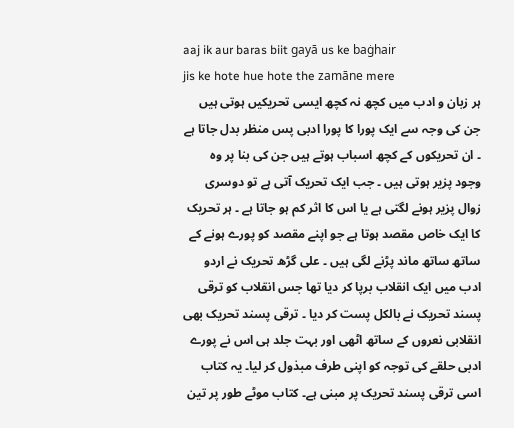aaj ik aur baras biit gayā us ke baġhair
jis ke hote hue hote the zamāne mere
ہر زبان و ادب میں کچھ نہ کچھ ایسی تحریکیں ہوتی ہیں جن کی وجہ سے ایک پورا کا پورا ادبی پس منظر بدل جاتا ہے ۔ ان تحریکوں کے کچھ اسباب ہوتے ہیں جن کی بنا پر وہ وجود پزیر ہوتی ہیں ۔ جب ایک تحریک آتی ہے تو دوسری زوال پزیر ہونے لگتی ہے یا اس کا اثر کم ہو جاتا ہے ۔ ہر تحریک کا ایک خاص مقصد ہوتا ہے جو اپنے مقصد کو پورے ہونے کے ساتھ ساتھ ماند پڑنے لگی ہیں ۔ علی گڑھ تحریک نے اردو ادب میں ایک انقلاب برپا کر دیا تھا جس انقلاب کو ترقی پسند تحریک نے بالکل پست کر دیا ۔ ترقی پسند تحریک بھی انقلابی نعروں کے ساتھ اٹھی اور بہت جلد ہی اس نے پورے ادبی حلقے کی توجہ کو اپنی طرف مبذول کر لیا۔ یہ کتاب اسی ترقی پسند تحریک پر مبنی ہے۔ کتاب موٹے طور پر تین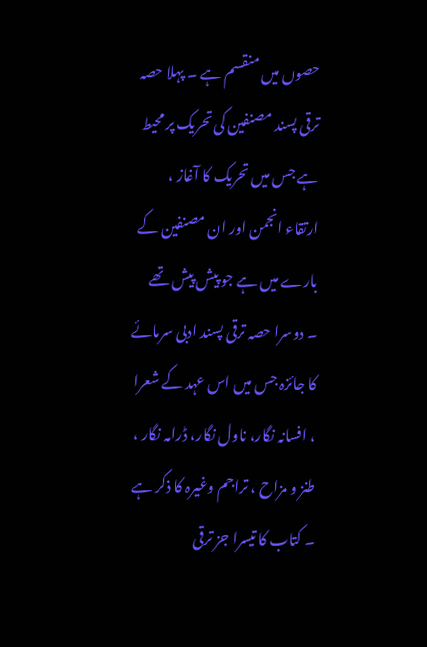حصوں میں منقسم ہے ۔ پہلا حصہ ترقی پسند مصنفین کی تحریک پر محیط ہے جس میں تحریک کا آغاز ، ارتقاء انجمن اور ان مصنفین کے بارے میں ہے جو پیش پیش تھے ۔ دوسرا حصہ ترقی پسند ادبی سرمائے کا جائزہ جس میں اس عہد کے شعرا ، افسانہ نگار، ناول نگار، ڈرامہ نگار ، طنز و مزاح ، تراجم وغیرہ کا ذکر ہے ۔ کتاب کا تیسرا جز ترقی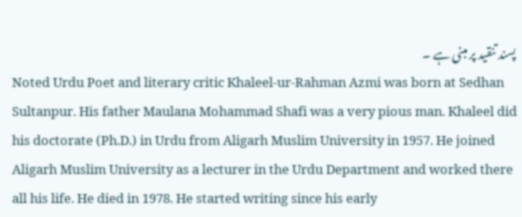پسند تنقید پر مبنی ہے ۔
Noted Urdu Poet and literary critic Khaleel-ur-Rahman Azmi was born at Sedhan Sultanpur. His father Maulana Mohammad Shafi was a very pious man. Khaleel did his doctorate (Ph.D.) in Urdu from Aligarh Muslim University in 1957. He joined Aligarh Muslim University as a lecturer in the Urdu Department and worked there all his life. He died in 1978. He started writing since his early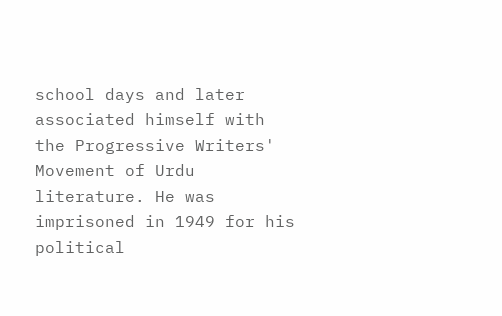school days and later associated himself with the Progressive Writers' Movement of Urdu literature. He was imprisoned in 1949 for his political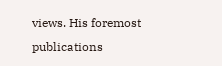views. His foremost publications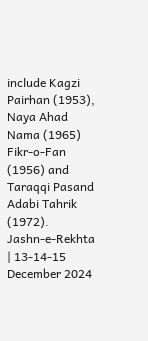include Kagzi Pairhan (1953), Naya Ahad Nama (1965) Fikr-o-Fan (1956) and Taraqqi Pasand Adabi Tahrik (1972).
Jashn-e-Rekhta | 13-14-15 December 2024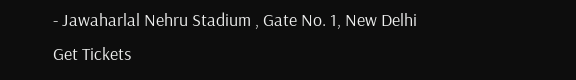- Jawaharlal Nehru Stadium , Gate No. 1, New Delhi
Get Tickets